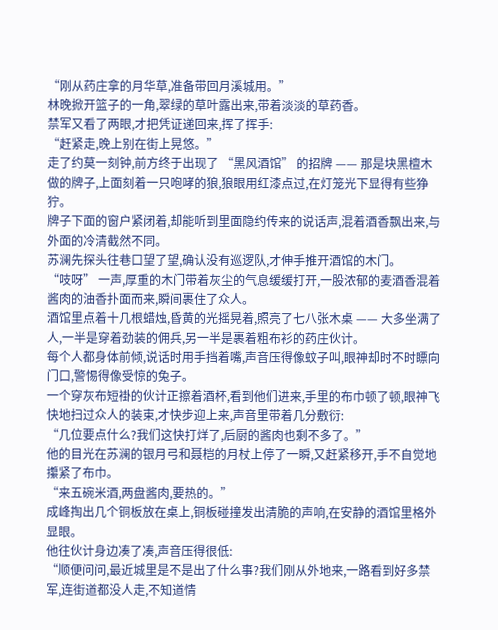“刚从药庄拿的月华草,准备带回月溪城用。”
林晚掀开篮子的一角,翠绿的草叶露出来,带着淡淡的草药香。
禁军又看了两眼,才把凭证递回来,挥了挥手:
“赶紧走,晚上别在街上晃悠。”
走了约莫一刻钟,前方终于出现了 “黑风酒馆” 的招牌 —— 那是块黑檀木做的牌子,上面刻着一只咆哮的狼,狼眼用红漆点过,在灯笼光下显得有些狰狞。
牌子下面的窗户紧闭着,却能听到里面隐约传来的说话声,混着酒香飘出来,与外面的冷清截然不同。
苏澜先探头往巷口望了望,确认没有巡逻队,才伸手推开酒馆的木门。
“吱呀” 一声,厚重的木门带着灰尘的气息缓缓打开,一股浓郁的麦酒香混着酱肉的油香扑面而来,瞬间裹住了众人。
酒馆里点着十几根蜡烛,昏黄的光摇晃着,照亮了七八张木桌 —— 大多坐满了人,一半是穿着劲装的佣兵,另一半是裹着粗布衫的药庄伙计。
每个人都身体前倾,说话时用手挡着嘴,声音压得像蚊子叫,眼神却时不时瞟向门口,警惕得像受惊的兔子。
一个穿灰布短褂的伙计正擦着酒杯,看到他们进来,手里的布巾顿了顿,眼神飞快地扫过众人的装束,才快步迎上来,声音里带着几分敷衍:
“几位要点什么?我们这快打烊了,后厨的酱肉也剩不多了。”
他的目光在苏澜的银月弓和聂桤的月杖上停了一瞬,又赶紧移开,手不自觉地攥紧了布巾。
“来五碗米酒,两盘酱肉,要热的。”
成峰掏出几个铜板放在桌上,铜板碰撞发出清脆的声响,在安静的酒馆里格外显眼。
他往伙计身边凑了凑,声音压得很低:
“顺便问问,最近城里是不是出了什么事?我们刚从外地来,一路看到好多禁军,连街道都没人走,不知道情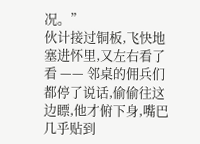况。”
伙计接过铜板,飞快地塞进怀里,又左右看了看 —— 邻桌的佣兵们都停了说话,偷偷往这边瞟,他才俯下身,嘴巴几乎贴到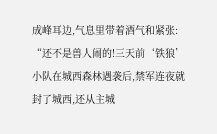成峰耳边,气息里带着酒气和紧张:
“还不是兽人闹的!三天前‘铁狼’小队在城西森林遇袭后,禁军连夜就封了城西,还从主城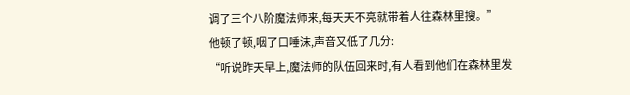调了三个八阶魔法师来,每天天不亮就带着人往森林里搜。”
他顿了顿,咽了口唾沫,声音又低了几分:
“听说昨天早上,魔法师的队伍回来时,有人看到他们在森林里发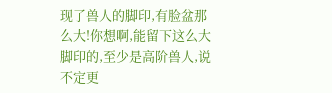现了兽人的脚印,有脸盆那么大!你想啊,能留下这么大脚印的,至少是高阶兽人,说不定更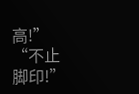高!”
“不止脚印!”